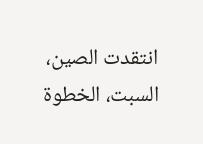انتقدت الصين، السبت، الخطوة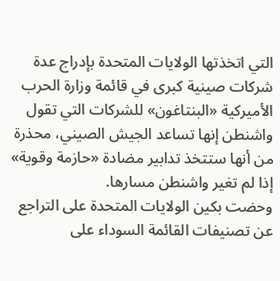التي اتخذتها الولايات المتحدة بإدراج عدة شركات صينية كبرى في قائمة وزارة الحرب الأميركية «البنتاغون» للشركات التي تقول واشنطن إنها تساعد الجيش الصيني، محذرة من أنها ستتخذ تدابير مضادة «حازمة وقوية» إذا لم تغير واشنطن مسارها.
وحضت بكين الولايات المتحدة على التراجع عن تصنيفات القائمة السوداء على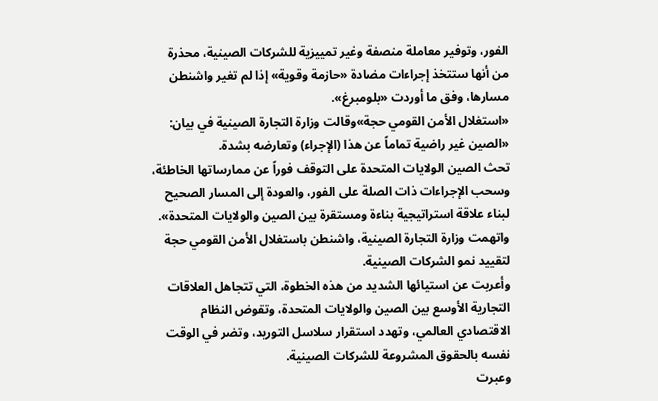الفور، وتوفير معاملة منصفة وغير تمييزية للشركات الصينية، محذرة من أنها ستتخذ إجراءات مضادة «حازمة وقوية» إذا لم تغير واشنطن مسارها، وفق ما أوردت «بلومبرغ».
«استغلال الأمن القومي حجة»وقالت وزارة التجارة الصينية في بيان: «الصين غير راضية تماماً عن هذا (الإجراء) وتعارضه بشدة.
تحث الصين الولايات المتحدة على التوقف فوراً عن ممارساتها الخاطئة، وسحب الإجراءات ذات الصلة على الفور، والعودة إلى المسار الصحيح لبناء علاقة استراتيجية بناءة ومستقرة بين الصين والولايات المتحدة».
واتهمت وزارة التجارة الصينية، واشنطن باستغلال الأمن القومي حجة لتقييد نمو الشركات الصينية.
وأعربت عن استيائها الشديد من هذه الخطوة، التي تتجاهل العلاقات التجارية الأوسع بين الصين والولايات المتحدة، وتقوض النظام الاقتصادي العالمي، وتهدد استقرار سلاسل التوريد، وتضر في الوقت نفسه بالحقوق المشروعة للشركات الصينية.
وعبرت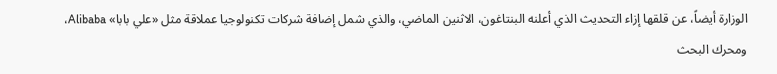الوزارة أيضاً، عن قلقها إزاء التحديث الذي أعلنه البنتاغون، الاثنين الماضي، والذي شمل إضافة شركات تكنولوجيا عملاقة مثل «علي بابا» Alibaba، ومحرك البحث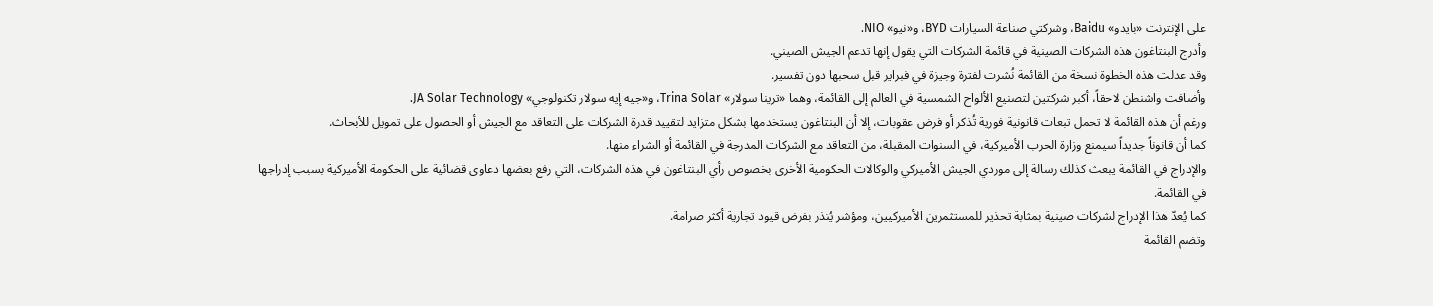على الإنترنت «بايدو» Baidu، وشركتي صناعة السيارات BYD، و«نيو» NIO.
وأدرج البنتاغون هذه الشركات الصينية في قائمة الشركات التي يقول إنها تدعم الجيش الصيني.
وقد عدلت هذه الخطوة نسخة من القائمة نُشرت لفترة وجيزة في فبراير قبل سحبها دون تفسير.
وأضافت واشنطن لاحقاً، أكبر شركتين لتصنيع الألواح الشمسية في العالم إلى القائمة، وهما «ترينا سولار» Trina Solar، و«جيه إيه سولار تكنولوجي» JA Solar Technology.
ورغم أن هذه القائمة لا تحمل تبعات قانونية فورية تُذكر أو فرض عقوبات، إلا أن البنتاغون يستخدمها بشكل متزايد لتقييد قدرة الشركات على التعاقد مع الجيش أو الحصول على تمويل للأبحاث.
كما أن قانوناً جديداً سيمنع وزارة الحرب الأميركية، في السنوات المقبلة، من التعاقد مع الشركات المدرجة في القائمة أو الشراء منها.
والإدراج في القائمة يبعث كذلك رسالة إلى موردي الجيش الأميركي والوكالات الحكومية الأخرى بخصوص رأي البنتاغون في هذه الشركات، التي رفع بعضها دعاوى قضائية على الحكومة الأميركية بسبب إدراجها في القائمة.
كما يُعدّ هذا الإدراج لشركات صينية بمثابة تحذير للمستثمرين الأميركيين، ومؤشر يُنذر بفرض قيود تجارية أكثر صرامة.
وتضم القائمة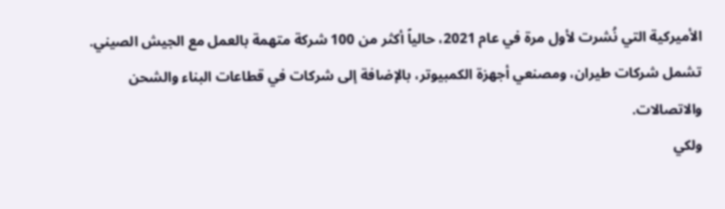الأميركية التي نُشرت لأول مرة في عام 2021، حالياً أكثر من 100 شركة متهمة بالعمل مع الجيش الصيني.
تشمل شركات طيران، ومصنعي أجهزة الكمبيوتر، بالإضافة إلى شركات في قطاعات البناء والشحن والاتصالات.
ولكي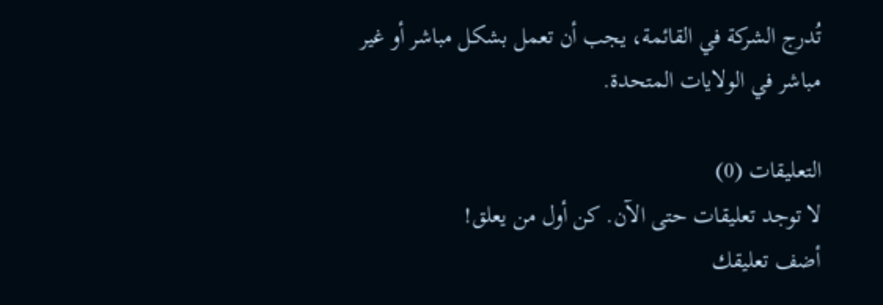تُدرج الشركة في القائمة، يجب أن تعمل بشكل مباشر أو غير مباشر في الولايات المتحدة.

التعليقات (0)
لا توجد تعليقات حتى الآن. كن أول من يعلق!
أضف تعليقك